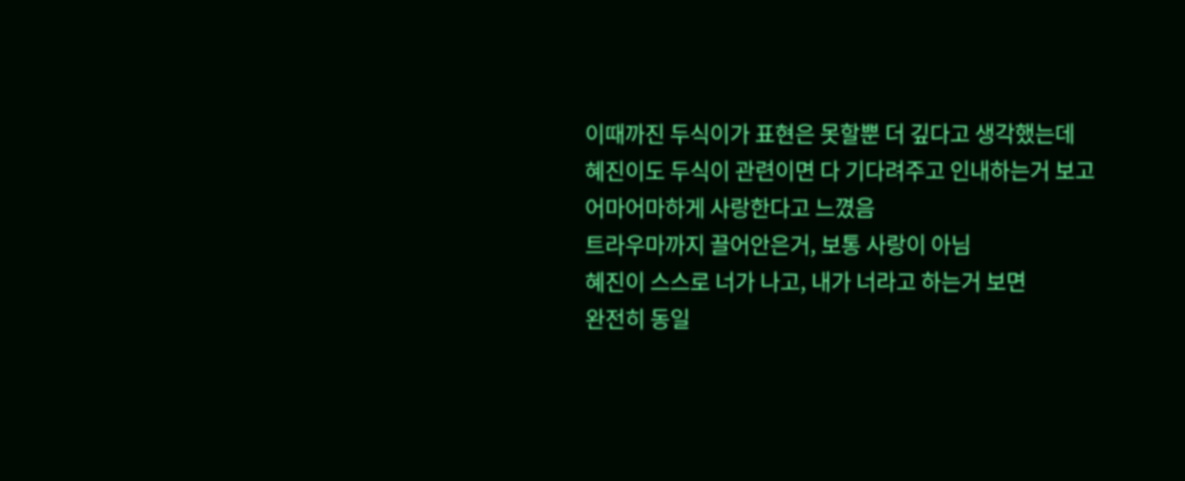이때까진 두식이가 표현은 못할뿐 더 깊다고 생각했는데
혜진이도 두식이 관련이면 다 기다려주고 인내하는거 보고
어마어마하게 사랑한다고 느꼈음
트라우마까지 끌어안은거, 보통 사랑이 아님
혜진이 스스로 너가 나고, 내가 너라고 하는거 보면
완전히 동일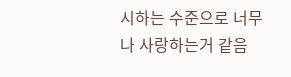시하는 수준으로 너무나 사랑하는거 같음